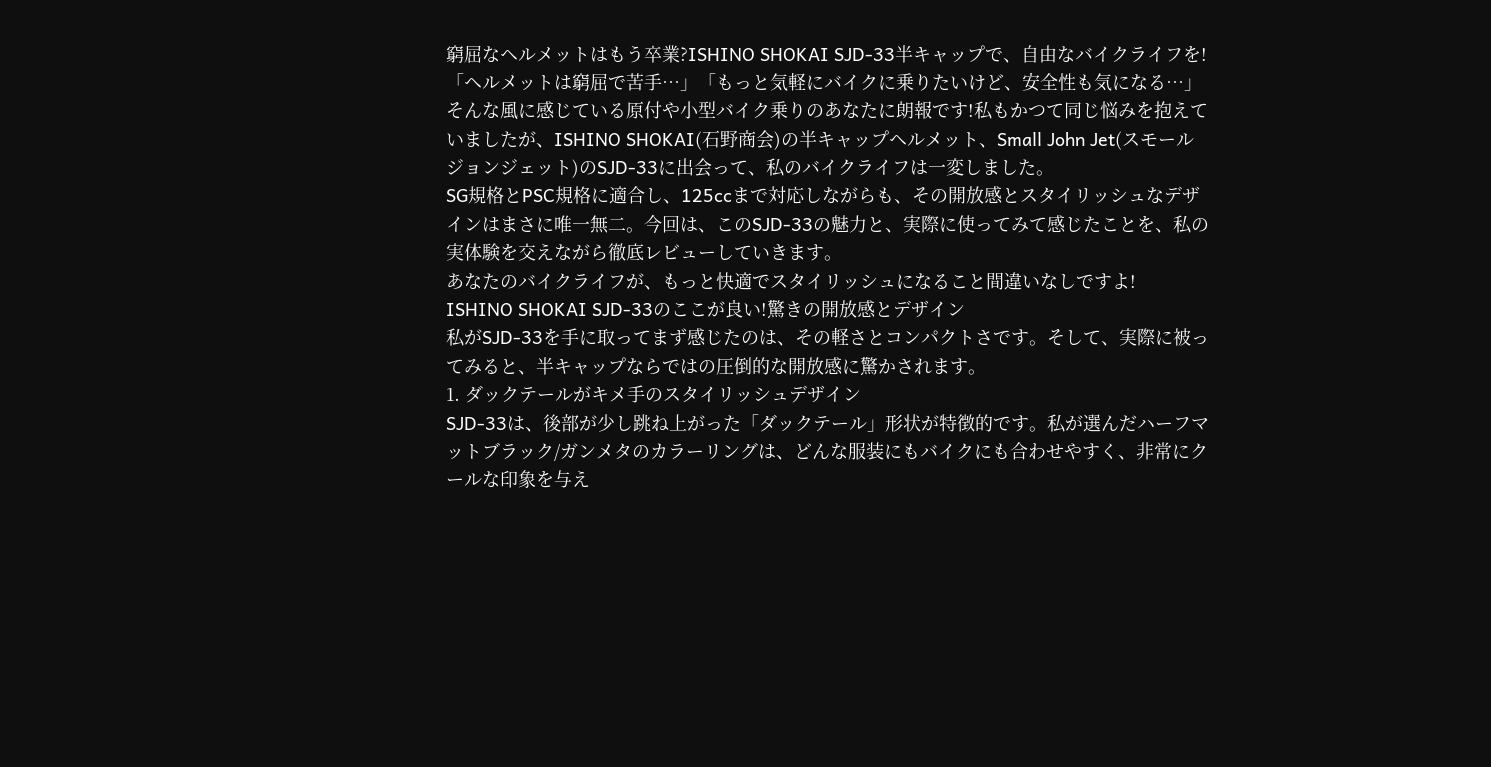窮屈なヘルメットはもう卒業?ISHINO SHOKAI SJD-33半キャップで、自由なバイクライフを!
「ヘルメットは窮屈で苦手…」「もっと気軽にバイクに乗りたいけど、安全性も気になる…」
そんな風に感じている原付や小型バイク乗りのあなたに朗報です!私もかつて同じ悩みを抱えていましたが、ISHINO SHOKAI(石野商会)の半キャップヘルメット、Small John Jet(スモールジョンジェット)のSJD-33に出会って、私のバイクライフは一変しました。
SG規格とPSC規格に適合し、125ccまで対応しながらも、その開放感とスタイリッシュなデザインはまさに唯一無二。今回は、このSJD-33の魅力と、実際に使ってみて感じたことを、私の実体験を交えながら徹底レビューしていきます。
あなたのバイクライフが、もっと快適でスタイリッシュになること間違いなしですよ!
ISHINO SHOKAI SJD-33のここが良い!驚きの開放感とデザイン
私がSJD-33を手に取ってまず感じたのは、その軽さとコンパクトさです。そして、実際に被ってみると、半キャップならではの圧倒的な開放感に驚かされます。
1. ダックテールがキメ手のスタイリッシュデザイン
SJD-33は、後部が少し跳ね上がった「ダックテール」形状が特徴的です。私が選んだハーフマットブラック/ガンメタのカラーリングは、どんな服装にもバイクにも合わせやすく、非常にクールな印象を与え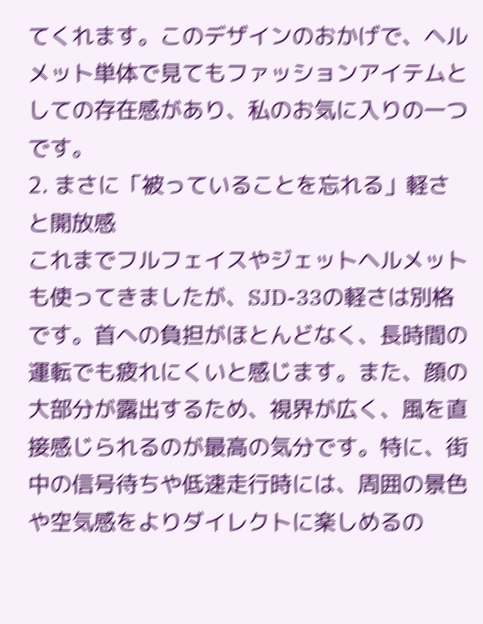てくれます。このデザインのおかげで、ヘルメット単体で見てもファッションアイテムとしての存在感があり、私のお気に入りの一つです。
2. まさに「被っていることを忘れる」軽さと開放感
これまでフルフェイスやジェットヘルメットも使ってきましたが、SJD-33の軽さは別格です。首への負担がほとんどなく、長時間の運転でも疲れにくいと感じます。また、顔の大部分が露出するため、視界が広く、風を直接感じられるのが最高の気分です。特に、街中の信号待ちや低速走行時には、周囲の景色や空気感をよりダイレクトに楽しめるの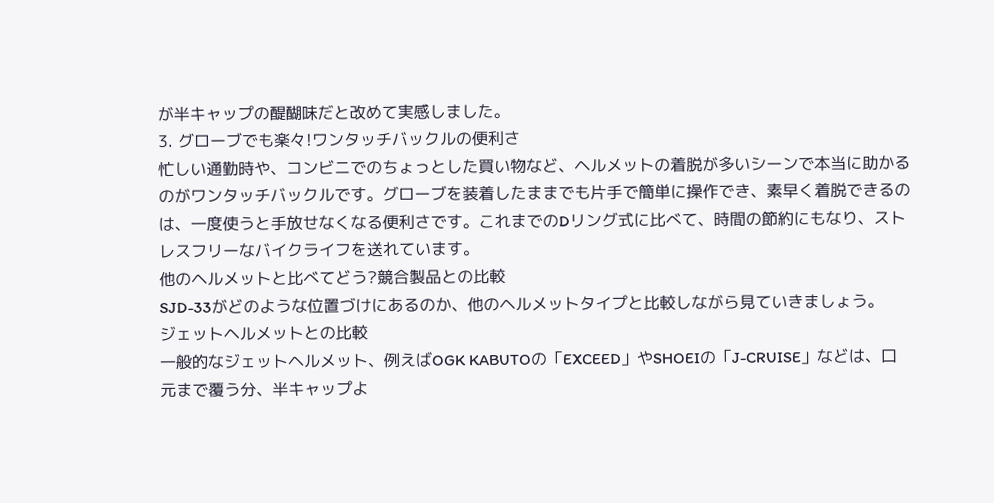が半キャップの醍醐味だと改めて実感しました。
3. グローブでも楽々!ワンタッチバックルの便利さ
忙しい通勤時や、コンビニでのちょっとした買い物など、ヘルメットの着脱が多いシーンで本当に助かるのがワンタッチバックルです。グローブを装着したままでも片手で簡単に操作でき、素早く着脱できるのは、一度使うと手放せなくなる便利さです。これまでのDリング式に比べて、時間の節約にもなり、ストレスフリーなバイクライフを送れています。
他のヘルメットと比べてどう?競合製品との比較
SJD-33がどのような位置づけにあるのか、他のヘルメットタイプと比較しながら見ていきましょう。
ジェットヘルメットとの比較
一般的なジェットヘルメット、例えばOGK KABUTOの「EXCEED」やSHOEIの「J-CRUISE」などは、口元まで覆う分、半キャップよ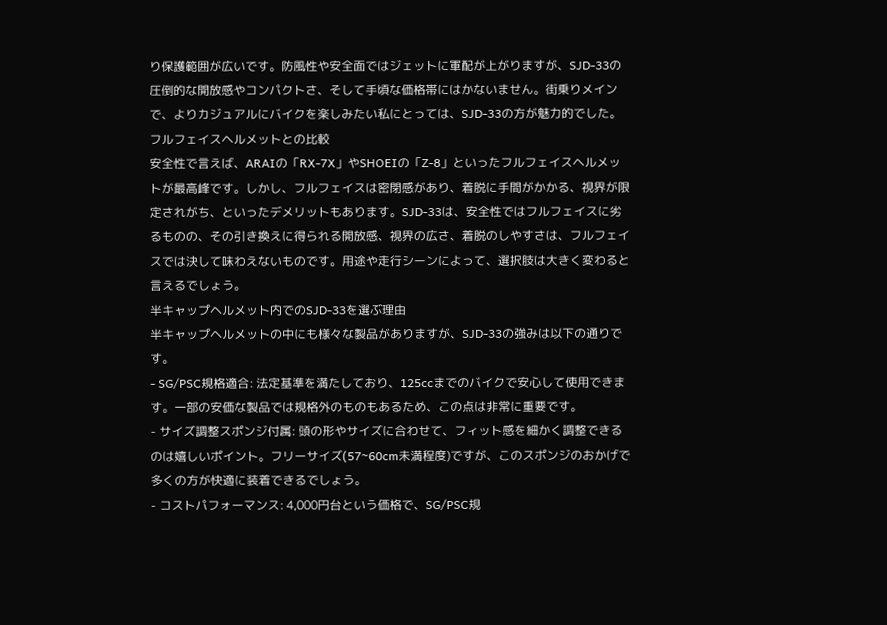り保護範囲が広いです。防風性や安全面ではジェットに軍配が上がりますが、SJD-33の圧倒的な開放感やコンパクトさ、そして手頃な価格帯にはかないません。街乗りメインで、よりカジュアルにバイクを楽しみたい私にとっては、SJD-33の方が魅力的でした。
フルフェイスヘルメットとの比較
安全性で言えば、ARAIの「RX-7X」やSHOEIの「Z-8」といったフルフェイスヘルメットが最高峰です。しかし、フルフェイスは密閉感があり、着脱に手間がかかる、視界が限定されがち、といったデメリットもあります。SJD-33は、安全性ではフルフェイスに劣るものの、その引き換えに得られる開放感、視界の広さ、着脱のしやすさは、フルフェイスでは決して味わえないものです。用途や走行シーンによって、選択肢は大きく変わると言えるでしょう。
半キャップヘルメット内でのSJD-33を選ぶ理由
半キャップヘルメットの中にも様々な製品がありますが、SJD-33の強みは以下の通りです。
- SG/PSC規格適合: 法定基準を満たしており、125ccまでのバイクで安心して使用できます。一部の安価な製品では規格外のものもあるため、この点は非常に重要です。
- サイズ調整スポンジ付属: 頭の形やサイズに合わせて、フィット感を細かく調整できるのは嬉しいポイント。フリーサイズ(57~60cm未満程度)ですが、このスポンジのおかげで多くの方が快適に装着できるでしょう。
- コストパフォーマンス: 4,000円台という価格で、SG/PSC規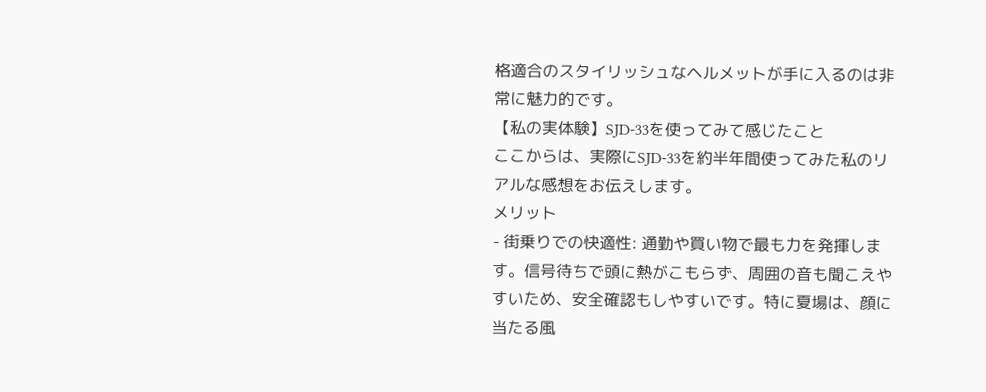格適合のスタイリッシュなヘルメットが手に入るのは非常に魅力的です。
【私の実体験】SJD-33を使ってみて感じたこと
ここからは、実際にSJD-33を約半年間使ってみた私のリアルな感想をお伝えします。
メリット
- 街乗りでの快適性: 通勤や買い物で最も力を発揮します。信号待ちで頭に熱がこもらず、周囲の音も聞こえやすいため、安全確認もしやすいです。特に夏場は、顔に当たる風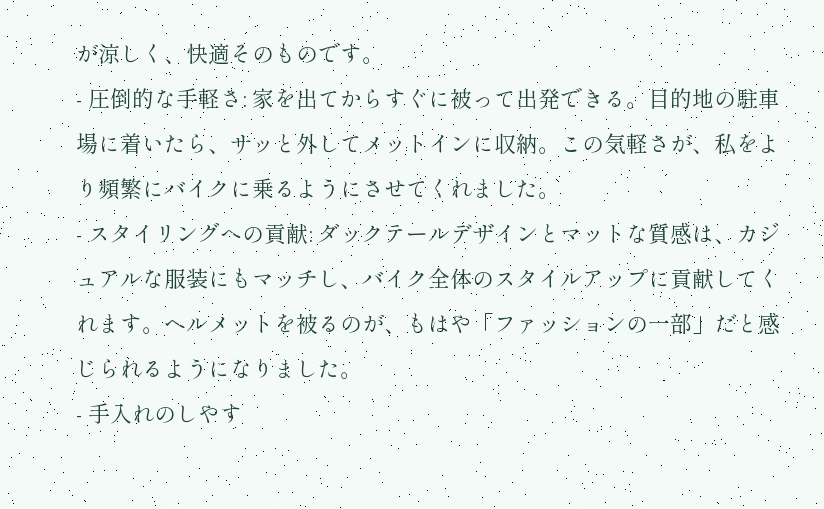が涼しく、快適そのものです。
- 圧倒的な手軽さ: 家を出てからすぐに被って出発できる。目的地の駐車場に着いたら、サッと外してメットインに収納。この気軽さが、私をより頻繁にバイクに乗るようにさせてくれました。
- スタイリングへの貢献: ダックテールデザインとマットな質感は、カジュアルな服装にもマッチし、バイク全体のスタイルアップに貢献してくれます。ヘルメットを被るのが、もはや「ファッションの一部」だと感じられるようになりました。
- 手入れのしやす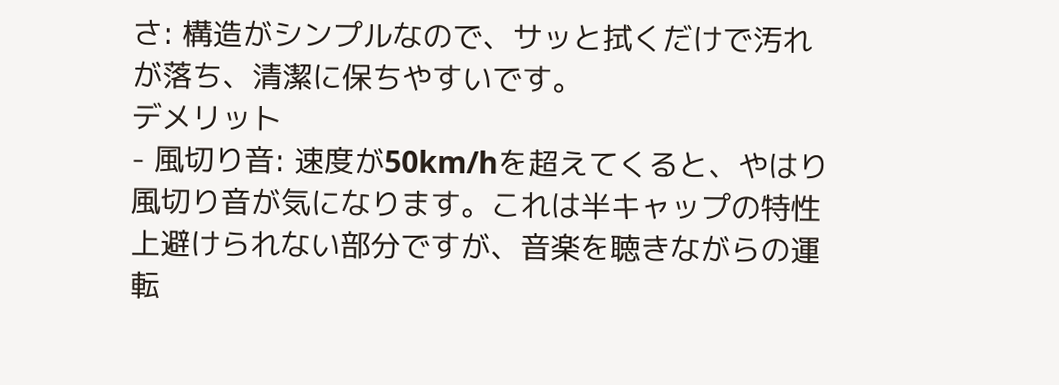さ: 構造がシンプルなので、サッと拭くだけで汚れが落ち、清潔に保ちやすいです。
デメリット
- 風切り音: 速度が50km/hを超えてくると、やはり風切り音が気になります。これは半キャップの特性上避けられない部分ですが、音楽を聴きながらの運転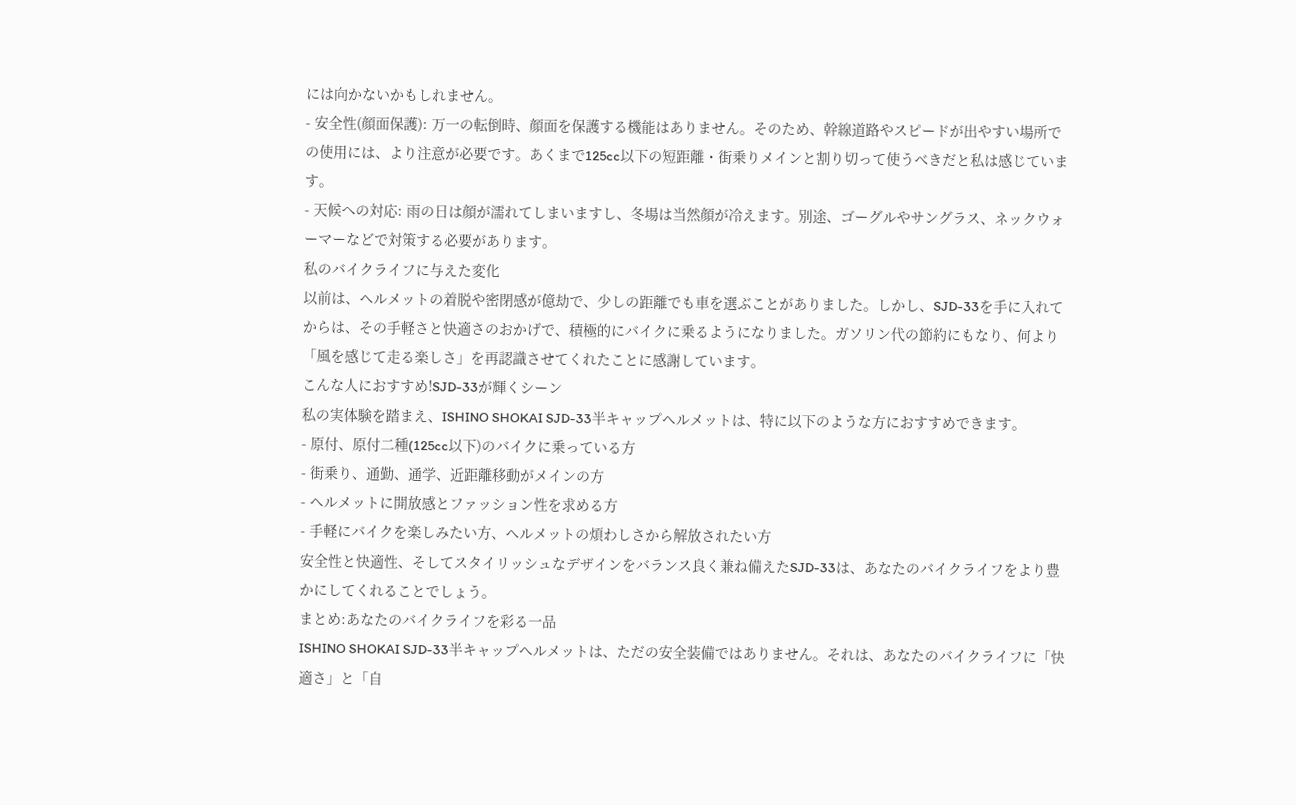には向かないかもしれません。
- 安全性(顔面保護): 万一の転倒時、顔面を保護する機能はありません。そのため、幹線道路やスピードが出やすい場所での使用には、より注意が必要です。あくまで125cc以下の短距離・街乗りメインと割り切って使うべきだと私は感じています。
- 天候への対応: 雨の日は顔が濡れてしまいますし、冬場は当然顔が冷えます。別途、ゴーグルやサングラス、ネックウォーマーなどで対策する必要があります。
私のバイクライフに与えた変化
以前は、ヘルメットの着脱や密閉感が億劫で、少しの距離でも車を選ぶことがありました。しかし、SJD-33を手に入れてからは、その手軽さと快適さのおかげで、積極的にバイクに乗るようになりました。ガソリン代の節約にもなり、何より「風を感じて走る楽しさ」を再認識させてくれたことに感謝しています。
こんな人におすすめ!SJD-33が輝くシーン
私の実体験を踏まえ、ISHINO SHOKAI SJD-33半キャップヘルメットは、特に以下のような方におすすめできます。
- 原付、原付二種(125cc以下)のバイクに乗っている方
- 街乗り、通勤、通学、近距離移動がメインの方
- ヘルメットに開放感とファッション性を求める方
- 手軽にバイクを楽しみたい方、ヘルメットの煩わしさから解放されたい方
安全性と快適性、そしてスタイリッシュなデザインをバランス良く兼ね備えたSJD-33は、あなたのバイクライフをより豊かにしてくれることでしょう。
まとめ:あなたのバイクライフを彩る一品
ISHINO SHOKAI SJD-33半キャップヘルメットは、ただの安全装備ではありません。それは、あなたのバイクライフに「快適さ」と「自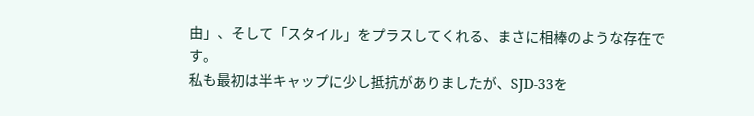由」、そして「スタイル」をプラスしてくれる、まさに相棒のような存在です。
私も最初は半キャップに少し抵抗がありましたが、SJD-33を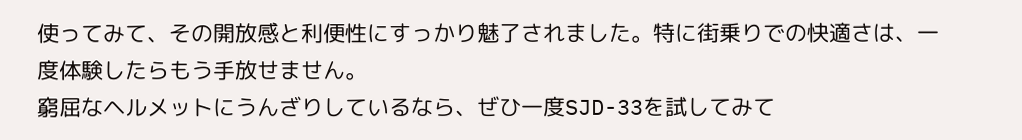使ってみて、その開放感と利便性にすっかり魅了されました。特に街乗りでの快適さは、一度体験したらもう手放せません。
窮屈なヘルメットにうんざりしているなら、ぜひ一度SJD-33を試してみて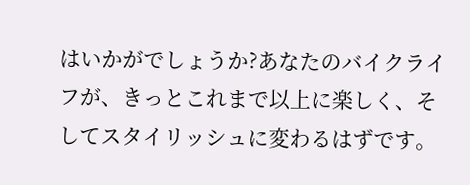はいかがでしょうか?あなたのバイクライフが、きっとこれまで以上に楽しく、そしてスタイリッシュに変わるはずです。